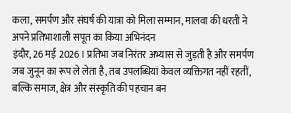कला, समर्पण और संघर्ष की यात्रा को मिला सम्मान, मालवा की धरती ने अपने प्रतिभाशाली सपूत का किया अभिनंदन
इंदौर, 26 मई 2026। प्रतिभा जब निरंतर अभ्यास से जुड़ती है और समर्पण जब जुनून का रूप ले लेता है, तब उपलब्धियां केवल व्यक्तिगत नहीं रहतीं, बल्कि समाज, क्षेत्र और संस्कृति की पहचान बन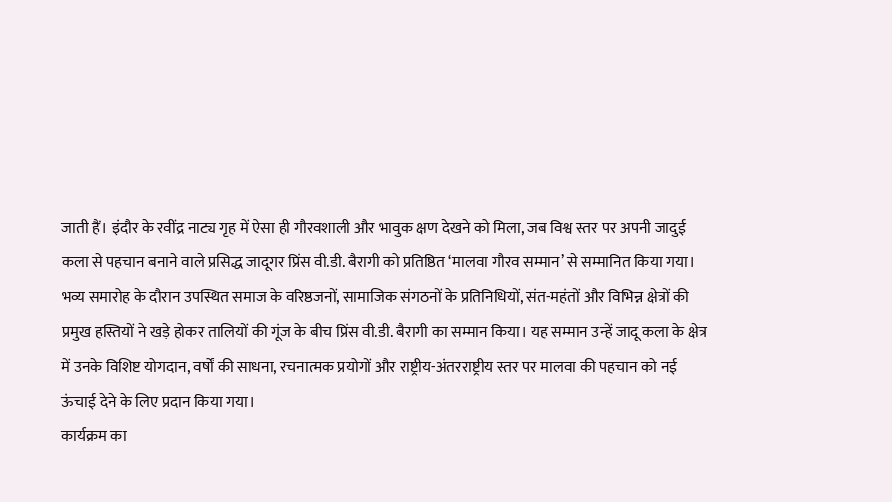जाती हैं। इंदौर के रवींद्र नाट्य गृह में ऐसा ही गौरवशाली और भावुक क्षण देखने को मिला, जब विश्व स्तर पर अपनी जादुई कला से पहचान बनाने वाले प्रसिद्ध जादूगर प्रिंस वी.डी. बैरागी को प्रतिष्ठित ‘मालवा गौरव सम्मान’ से सम्मानित किया गया।
भव्य समारोह के दौरान उपस्थित समाज के वरिष्ठजनों, सामाजिक संगठनों के प्रतिनिधियों, संत-महंतों और विभिन्न क्षेत्रों की प्रमुख हस्तियों ने खड़े होकर तालियों की गूंज के बीच प्रिंस वी.डी. बैरागी का सम्मान किया। यह सम्मान उन्हें जादू कला के क्षेत्र में उनके विशिष्ट योगदान, वर्षों की साधना, रचनात्मक प्रयोगों और राष्ट्रीय-अंतरराष्ट्रीय स्तर पर मालवा की पहचान को नई ऊंचाई देने के लिए प्रदान किया गया।
कार्यक्रम का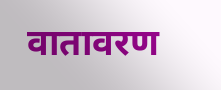वातावरण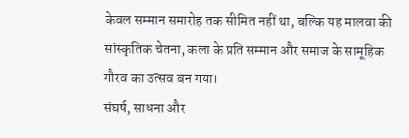केवल सम्मान समारोह तक सीमित नहीं था, बल्कि यह मालवा की सांस्कृतिक चेतना, कला के प्रति सम्मान और समाज के सामूहिक गौरव का उत्सव बन गया।
संघर्ष, साधना और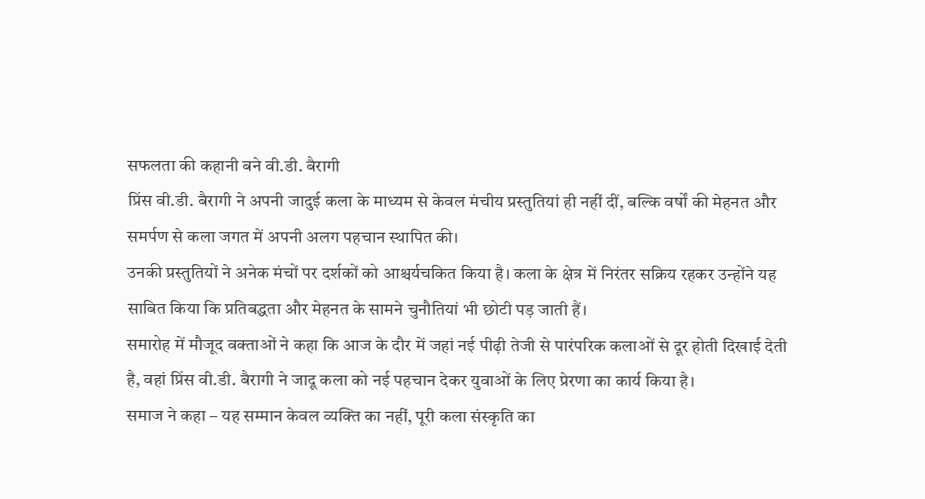सफलता की कहानी बने वी.डी. बैरागी
प्रिंस वी.डी. बैरागी ने अपनी जादुई कला के माध्यम से केवल मंचीय प्रस्तुतियां ही नहीं दीं, बल्कि वर्षों की मेहनत और समर्पण से कला जगत में अपनी अलग पहचान स्थापित की।
उनकी प्रस्तुतियों ने अनेक मंचों पर दर्शकों को आश्चर्यचकित किया है। कला के क्षेत्र में निरंतर सक्रिय रहकर उन्होंने यह साबित किया कि प्रतिबद्धता और मेहनत के सामने चुनौतियां भी छोटी पड़ जाती हैं।
समारोह में मौजूद वक्ताओं ने कहा कि आज के दौर में जहां नई पीढ़ी तेजी से पारंपरिक कलाओं से दूर होती दिखाई देती है, वहां प्रिंस वी.डी. बैरागी ने जादू कला को नई पहचान देकर युवाओं के लिए प्रेरणा का कार्य किया है।
समाज ने कहा – यह सम्मान केवल व्यक्ति का नहीं, पूरी कला संस्कृति का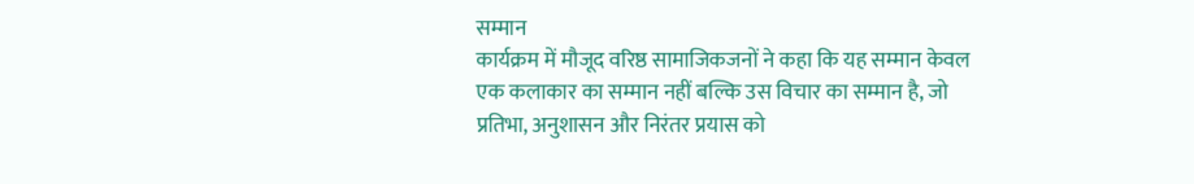सम्मान
कार्यक्रम में मौजूद वरिष्ठ सामाजिकजनों ने कहा कि यह सम्मान केवल एक कलाकार का सम्मान नहीं बल्कि उस विचार का सम्मान है, जो प्रतिभा, अनुशासन और निरंतर प्रयास को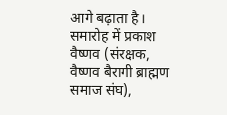आगे बढ़ाता है।
समारोह में प्रकाश वैष्णव (संरक्षक, वैष्णव बैरागी ब्राह्मण समाज संघ),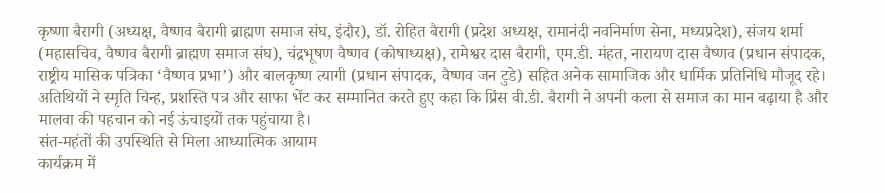कृष्णा बैरागी (अध्यक्ष, वैष्णव बैरागी ब्राह्मण समाज संघ, इंदौर), डॉ. रोहित बैरागी (प्रदेश अध्यक्ष, रामानंदी नवनिर्माण सेना, मध्यप्रदेश), संजय शर्मा (महासचिव, वैष्णव बैरागी ब्राह्मण समाज संघ), चंद्रभूषण वैष्णव (कोषाध्यक्ष), रामेश्वर दास बैरागी, एम.डी. मंहत, नारायण दास वैष्णव (प्रधान संपादक, राष्ट्रीय मासिक पत्रिका ‘वैष्णव प्रभा’) और बालकृष्ण त्यागी (प्रधान संपादक, वैष्णव जन टुडे) सहित अनेक सामाजिक और धार्मिक प्रतिनिधि मौजूद रहे।
अतिथियों ने स्मृति चिन्ह, प्रशस्ति पत्र और साफा भेंट कर सम्मानित करते हुए कहा कि प्रिंस वी.डी. बैरागी ने अपनी कला से समाज का मान बढ़ाया है और मालवा की पहचान को नई ऊंचाइयों तक पहुंचाया है।
संत-महंतों की उपस्थिति से मिला आध्यात्मिक आयाम
कार्यक्रम में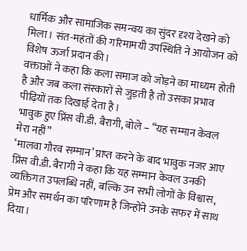धार्मिक और सामाजिक समन्वय का सुंदर दृश्य देखने को मिला। संत-महंतों की गरिमामयी उपस्थिति ने आयोजन को विशेष ऊर्जा प्रदान की।
वक्ताओं ने कहा कि कला समाज को जोड़ने का माध्यम होती है और जब कला संस्कारों से जुड़ती है तो उसका प्रभाव पीढ़ियों तक दिखाई देता है।
भावुक हुए प्रिंस वी.डी. बैरागी, बोले – “यह सम्मान केवल मेरा नहीं”
‘मालवा गौरव सम्मान’ प्राप्त करने के बाद भावुक नजर आए प्रिंस वी.डी. बैरागी ने कहा कि यह सम्मान केवल उनकी व्यक्तिगत उपलब्धि नहीं, बल्कि उन सभी लोगों के विश्वास, प्रेम और समर्थन का परिणाम है जिन्होंने उनके सफर में साथ दिया।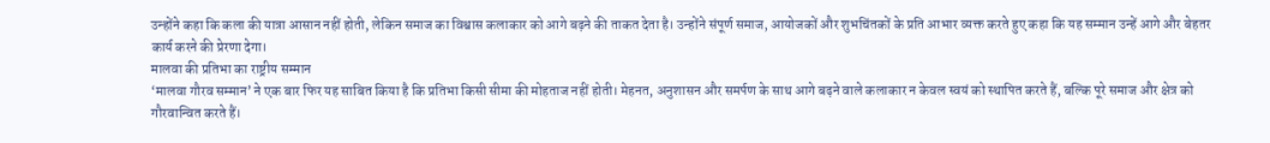उन्होंने कहा कि कला की यात्रा आसान नहीं होती, लेकिन समाज का विश्वास कलाकार को आगे बढ़ने की ताकत देता है। उन्होंने संपूर्ण समाज, आयोजकों और शुभचिंतकों के प्रति आभार व्यक्त करते हुए कहा कि यह सम्मान उन्हें आगे और बेहतर कार्य करने की प्रेरणा देगा।
मालवा की प्रतिभा का राष्ट्रीय सम्मान
‘मालवा गौरव सम्मान’ ने एक बार फिर यह साबित किया है कि प्रतिभा किसी सीमा की मोहताज नहीं होती। मेहनत, अनुशासन और समर्पण के साथ आगे बढ़ने वाले कलाकार न केवल स्वयं को स्थापित करते हैं, बल्कि पूरे समाज और क्षेत्र को गौरवान्वित करते हैं।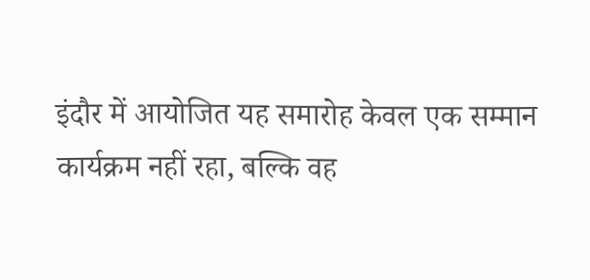इंदौर में आयोजित यह समारोह केवल एक सम्मान कार्यक्रम नहीं रहा, बल्कि वह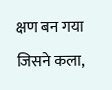क्षण बन गया जिसने कला,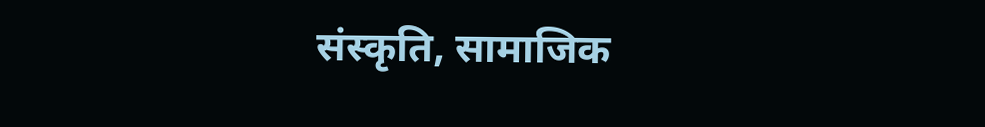संस्कृति, सामाजिक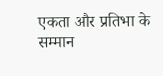एकता और प्रतिभा के सम्मान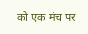को एक मंच पर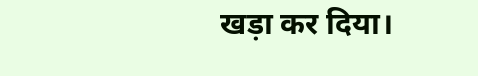खड़ा कर दिया।